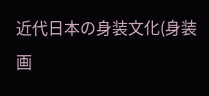近代日本の身装文化(身装画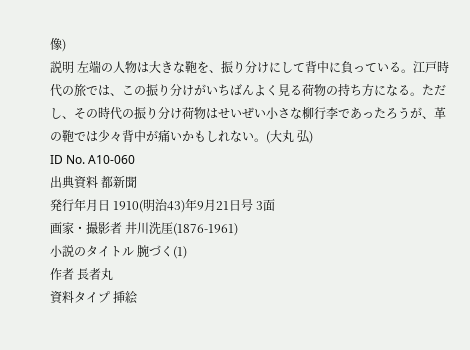像)
説明 左端の人物は大きな鞄を、振り分けにして背中に負っている。江戸時代の旅では、この振り分けがいちばんよく見る荷物の持ち方になる。ただし、その時代の振り分け荷物はせいぜい小さな柳行李であったろうが、革の鞄では少々背中が痛いかもしれない。(大丸 弘)
ID No. A10-060
出典資料 都新聞
発行年月日 1910(明治43)年9月21日号 3面
画家・撮影者 井川洗厓(1876-1961)
小説のタイトル 腕づく(1)
作者 長者丸
資料タイプ 挿絵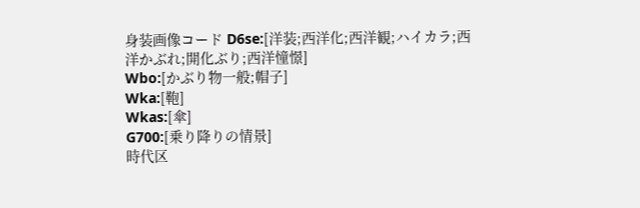身装画像コード D6se:[洋装;西洋化;西洋観;ハイカラ;西洋かぶれ;開化ぶり;西洋憧憬]
Wbo:[かぶり物一般;帽子]
Wka:[鞄]
Wkas:[傘]
G700:[乗り降りの情景]
時代区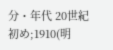分・年代 20世紀初め;1910(明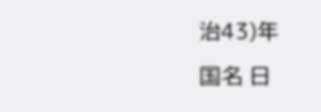治43)年
国名 日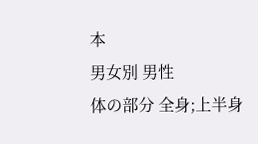本
男女別 男性
体の部分 全身;上半身